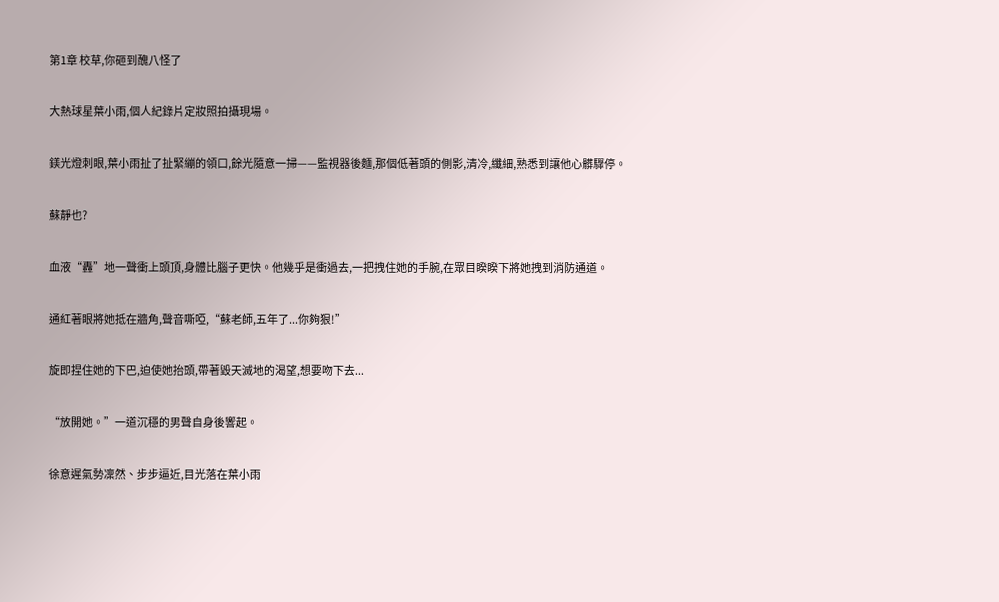第1章 校草,你砸到醜八怪了

大熱球星葉小雨,個人紀錄片定妝照拍攝現場。

鎂光燈刺眼,葉小雨扯了扯緊繃的領口,餘光隨意一掃——監視器後麵,那個低著頭的側影,清冷,纖細,熟悉到讓他心髒驟停。

蘇靜也?

血液“轟”地一聲衝上頭頂,身體比腦子更快。他幾乎是衝過去,一把拽住她的手腕,在眾目睽睽下將她拽到消防通道。

通紅著眼將她抵在牆角,聲音嘶啞,“蘇老師,五年了...你夠狠!”

旋即捏住她的下巴,迫使她抬頭,帶著毀天滅地的渴望,想要吻下去...

“放開她。”一道沉穩的男聲自身後響起。

徐意遲氣勢凜然、步步逼近,目光落在葉小雨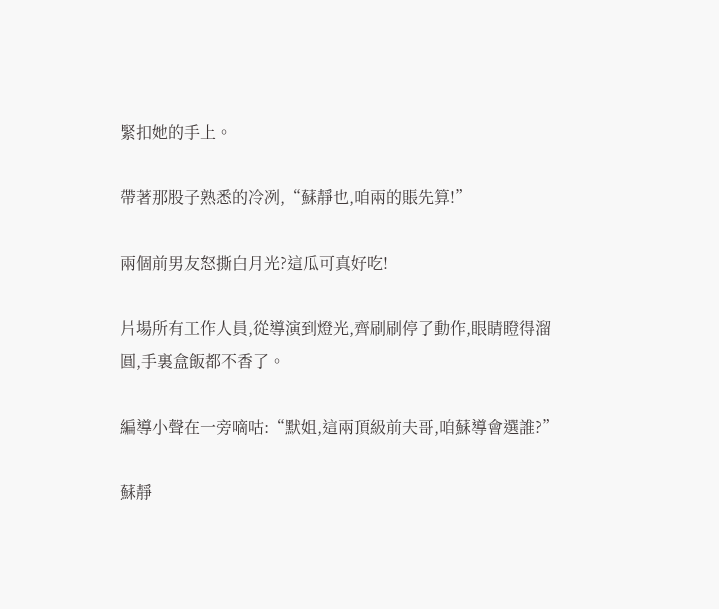緊扣她的手上。

帶著那股子熟悉的冷冽,“蘇靜也,咱兩的賬先算!”

兩個前男友怒撕白月光?這瓜可真好吃!

片場所有工作人員,從導演到燈光,齊刷刷停了動作,眼睛瞪得溜圓,手裏盒飯都不香了。

編導小聲在一旁嘀咕:“默姐,這兩頂級前夫哥,咱蘇導會選誰?”

蘇靜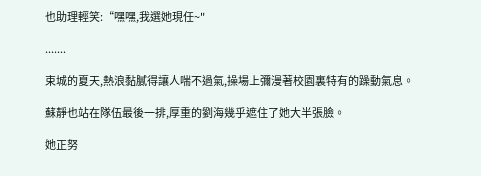也助理輕笑:“嘿嘿,我選她現任~"

.......

束城的夏天,熱浪黏膩得讓人喘不過氣,操場上彌漫著校園裏特有的躁動氣息。

蘇靜也站在隊伍最後一排,厚重的劉海幾乎遮住了她大半張臉。

她正努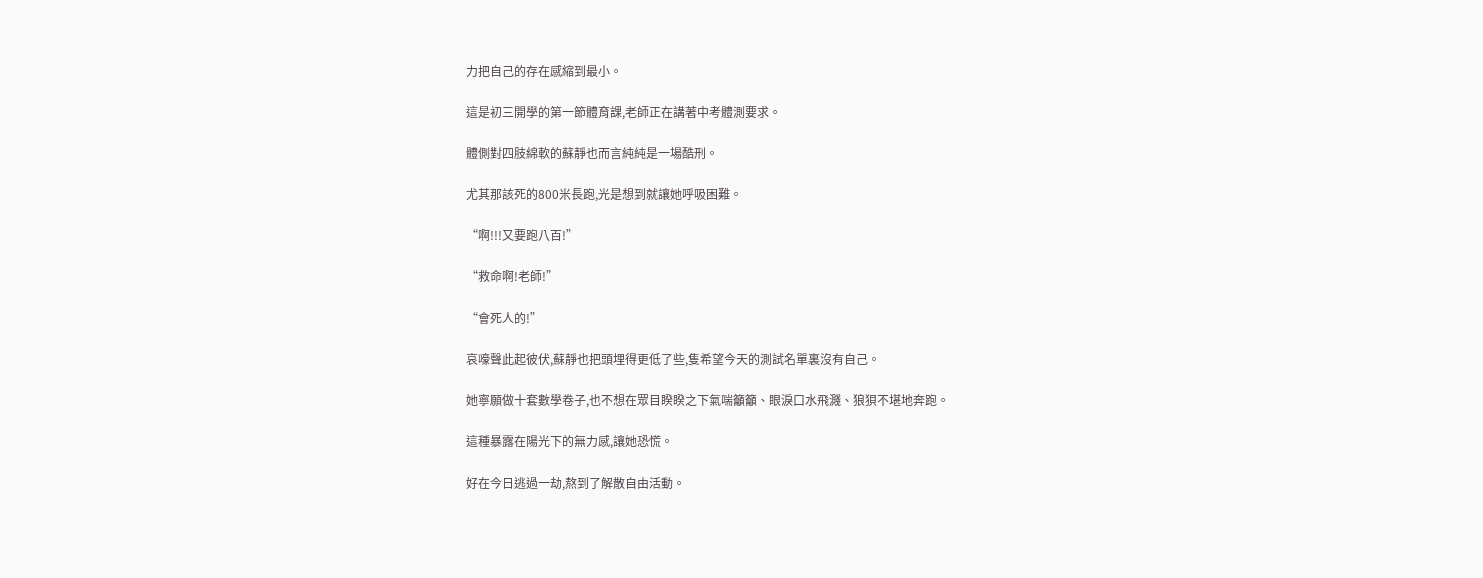力把自己的存在感縮到最小。

這是初三開學的第一節體育課,老師正在講著中考體測要求。

體側對四肢綿軟的蘇靜也而言純純是一場酷刑。

尤其那該死的800米長跑,光是想到就讓她呼吸困難。

“啊!!!又要跑八百!”

“救命啊!老師!”

“會死人的!”

哀嚎聲此起彼伏,蘇靜也把頭埋得更低了些,隻希望今天的測試名單裏沒有自己。

她寧願做十套數學卷子,也不想在眾目睽睽之下氣喘籲籲、眼淚口水飛濺、狼狽不堪地奔跑。

這種暴露在陽光下的無力感,讓她恐慌。

好在今日逃過一劫,熬到了解散自由活動。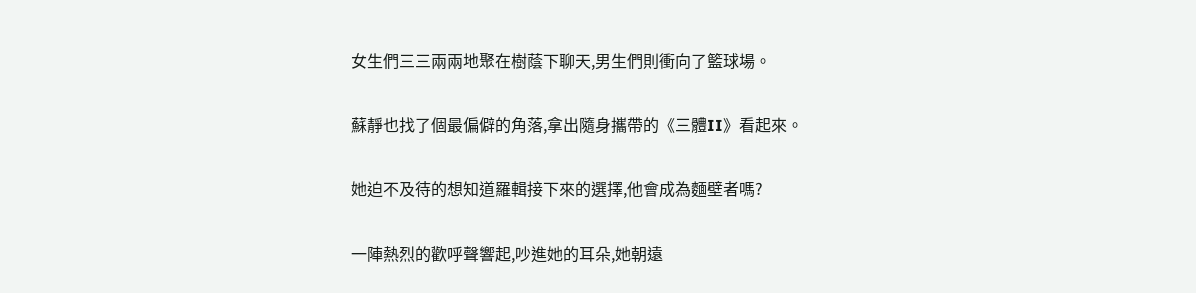女生們三三兩兩地聚在樹蔭下聊天,男生們則衝向了籃球場。

蘇靜也找了個最偏僻的角落,拿出隨身攜帶的《三體II》看起來。

她迫不及待的想知道羅輯接下來的選擇,他會成為麵壁者嗎?

一陣熱烈的歡呼聲響起,吵進她的耳朵,她朝遠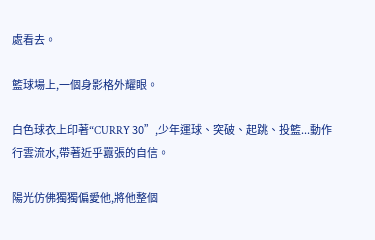處看去。

籃球場上,一個身影格外耀眼。

白色球衣上印著“CURRY 30”,少年運球、突破、起跳、投籃...動作行雲流水,帶著近乎囂張的自信。

陽光仿佛獨獨偏愛他,將他整個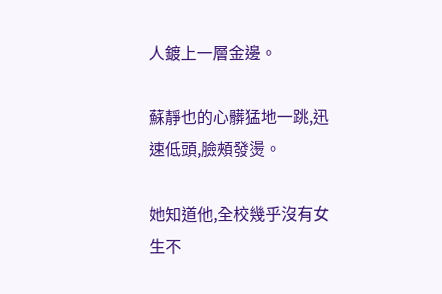人鍍上一層金邊。

蘇靜也的心髒猛地一跳,迅速低頭,臉頰發燙。

她知道他,全校幾乎沒有女生不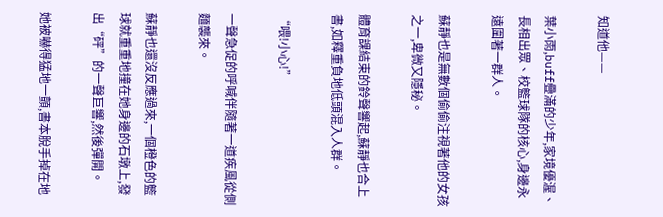知道他——

葉小雨,buff疊滿的少年,家境優渥、長相出眾、校籃球隊的核心,身邊永遠圍著一群人。

蘇靜也是無數個偷偷注視著他的女孩之一,卑微又隱秘。

體育課結束的鈴聲響起,蘇靜也合上書,如釋重負地低頭混入人群。

“喂!小心!”

一聲急促的呼喊伴隨著一道疾風從側麵襲來。

蘇靜也還沒反應過來,一個橙色的籃球就重重地撞在她身邊的石墩上,發出“砰”的一聲巨響,然後彈開。

她被嚇得猛地一顫,書本脫手掉在地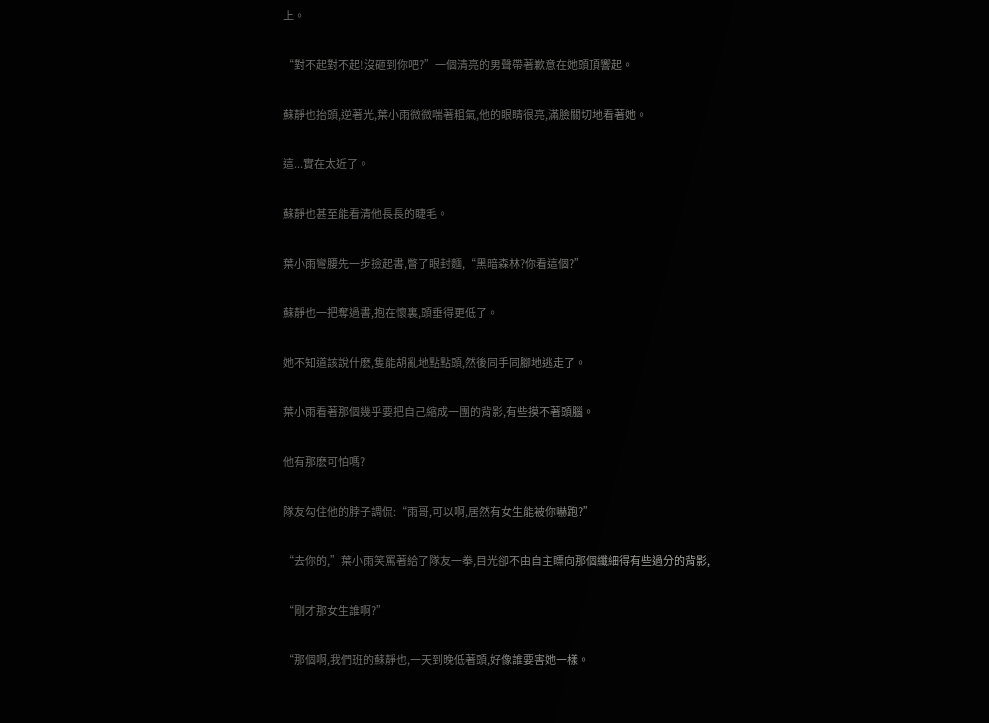上。

“對不起對不起!沒砸到你吧?”一個清亮的男聲帶著歉意在她頭頂響起。

蘇靜也抬頭,逆著光,葉小雨微微喘著粗氣,他的眼睛很亮,滿臉關切地看著她。

這...實在太近了。

蘇靜也甚至能看清他長長的睫毛。

葉小雨彎腰先一步撿起書,瞥了眼封麵,“黑暗森林?你看這個?”

蘇靜也一把奪過書,抱在懷裏,頭垂得更低了。

她不知道該說什麽,隻能胡亂地點點頭,然後同手同腳地逃走了。

葉小雨看著那個幾乎要把自己縮成一團的背影,有些摸不著頭腦。

他有那麽可怕嗎?

隊友勾住他的脖子調侃:“雨哥,可以啊,居然有女生能被你嚇跑?”

“去你的,”葉小雨笑罵著給了隊友一拳,目光卻不由自主瞟向那個纖細得有些過分的背影,

“剛才那女生誰啊?”

“那個啊,我們班的蘇靜也,一天到晚低著頭,好像誰要害她一樣。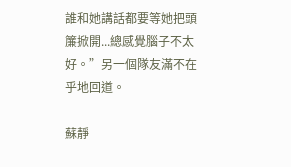誰和她講話都要等她把頭簾掀開...總感覺腦子不太好。”另一個隊友滿不在乎地回道。

蘇靜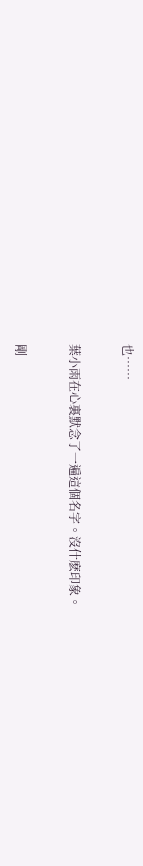也……

葉小雨在心裏默念了一遍這個名字。沒什麽印象。

剛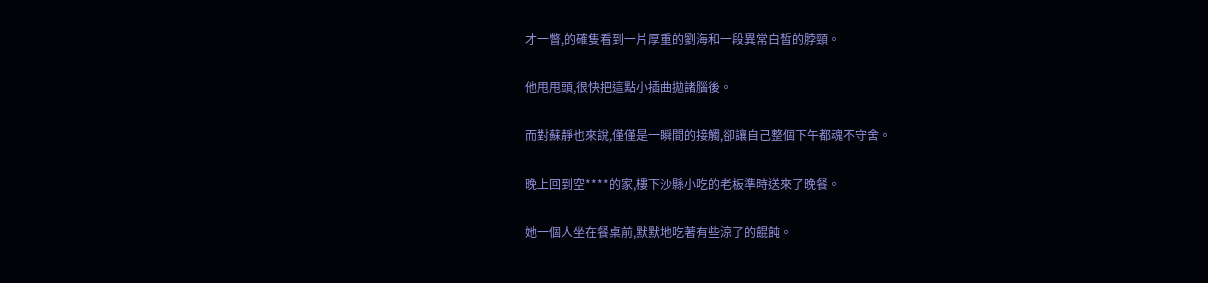才一瞥,的確隻看到一片厚重的劉海和一段異常白皙的脖頸。

他甩甩頭,很快把這點小插曲拋諸腦後。

而對蘇靜也來說,僅僅是一瞬間的接觸,卻讓自己整個下午都魂不守舍。

晚上回到空****的家,樓下沙縣小吃的老板準時送來了晚餐。

她一個人坐在餐桌前,默默地吃著有些涼了的餛飩。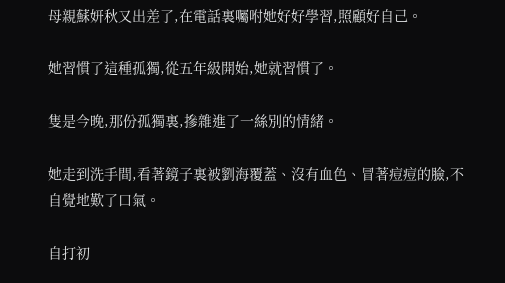母親蘇妍秋又出差了,在電話裏囑咐她好好學習,照顧好自己。

她習慣了這種孤獨,從五年級開始,她就習慣了。

隻是今晚,那份孤獨裏,摻雜進了一絲別的情緒。

她走到洗手間,看著鏡子裏被劉海覆蓋、沒有血色、冒著痘痘的臉,不自覺地歎了口氣。

自打初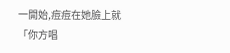一開始,痘痘在她臉上就「你方唱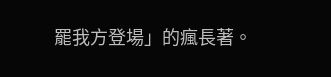罷我方登場」的瘋長著。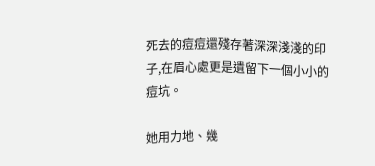死去的痘痘還殘存著深深淺淺的印子,在眉心處更是遺留下一個小小的痘坑。

她用力地、幾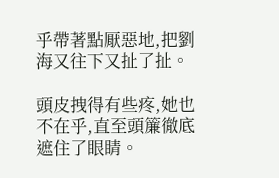乎帶著點厭惡地,把劉海又往下又扯了扯。

頭皮拽得有些疼,她也不在乎,直至頭簾徹底遮住了眼睛。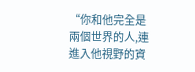“你和他完全是兩個世界的人,連進入他視野的資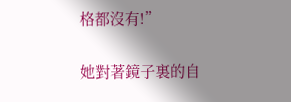格都沒有!”

她對著鏡子裏的自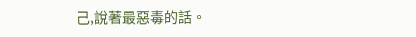己,說著最惡毒的話。